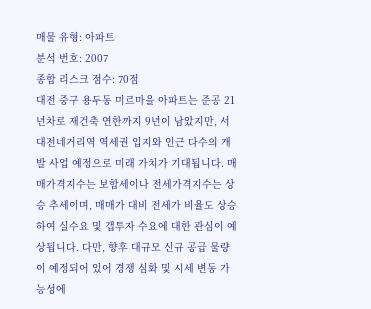매물 유형: 아파트
분석 번호: 2007
종합 리스크 점수: 70점
대전 중구 용두동 미르마을 아파트는 준공 21년차로 재건축 연한까지 9년이 남았지만, 서대전네거리역 역세권 입지와 인근 다수의 개발 사업 예정으로 미래 가치가 기대됩니다. 매매가격지수는 보합세이나 전세가격지수는 상승 추세이며, 매매가 대비 전세가 비율도 상승하여 실수요 및 갭투자 수요에 대한 관심이 예상됩니다. 다만, 향후 대규모 신규 공급 물량이 예정되어 있어 경쟁 심화 및 시세 변동 가능성에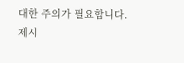대한 주의가 필요합니다.
제시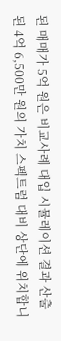된 매매가 5억 원은 비교사례 대입 시뮬레이션 결과 산출된 4억 6,500만 원의 가치 스펙트럼 대비 상단에 위치합니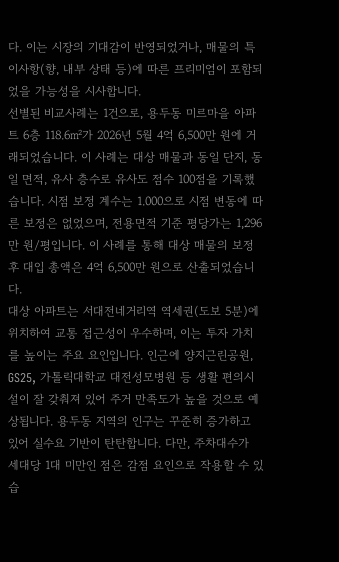다. 이는 시장의 기대감이 반영되었거나, 매물의 특이사항(향, 내부 상태 등)에 따른 프리미엄이 포함되었을 가능성을 시사합니다.
선별된 비교사례는 1건으로, 용두동 미르마을 아파트 6층 118.6㎡가 2026년 5월 4억 6,500만 원에 거래되었습니다. 이 사례는 대상 매물과 동일 단지, 동일 면적, 유사 층수로 유사도 점수 100점을 기록했습니다. 시점 보정 계수는 1.000으로 시점 변동에 따른 보정은 없었으며, 전용면적 기준 평당가는 1,296만 원/평입니다. 이 사례를 통해 대상 매물의 보정 후 대입 총액은 4억 6,500만 원으로 산출되었습니다.
대상 아파트는 서대전네거리역 역세권(도보 5분)에 위치하여 교통 접근성이 우수하며, 이는 투자 가치를 높이는 주요 요인입니다. 인근에 양지근린공원, GS25, 가톨릭대학교 대전성모병원 등 생활 편의시설이 잘 갖춰져 있어 주거 만족도가 높을 것으로 예상됩니다. 용두동 지역의 인구는 꾸준히 증가하고 있어 실수요 기반이 탄탄합니다. 다만, 주차대수가 세대당 1대 미만인 점은 감점 요인으로 작용할 수 있습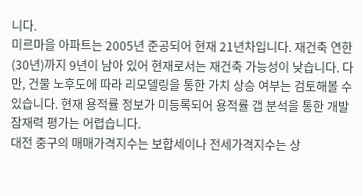니다.
미르마을 아파트는 2005년 준공되어 현재 21년차입니다. 재건축 연한(30년)까지 9년이 남아 있어 현재로서는 재건축 가능성이 낮습니다. 다만, 건물 노후도에 따라 리모델링을 통한 가치 상승 여부는 검토해볼 수 있습니다. 현재 용적률 정보가 미등록되어 용적률 갭 분석을 통한 개발 잠재력 평가는 어렵습니다.
대전 중구의 매매가격지수는 보합세이나 전세가격지수는 상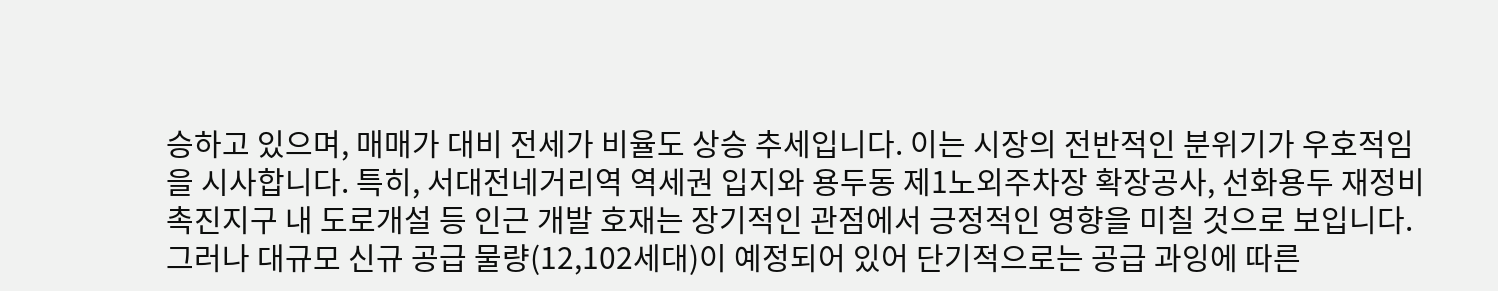승하고 있으며, 매매가 대비 전세가 비율도 상승 추세입니다. 이는 시장의 전반적인 분위기가 우호적임을 시사합니다. 특히, 서대전네거리역 역세권 입지와 용두동 제1노외주차장 확장공사, 선화용두 재정비촉진지구 내 도로개설 등 인근 개발 호재는 장기적인 관점에서 긍정적인 영향을 미칠 것으로 보입니다. 그러나 대규모 신규 공급 물량(12,102세대)이 예정되어 있어 단기적으로는 공급 과잉에 따른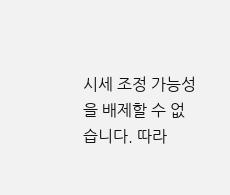시세 조정 가능성을 배제할 수 없습니다. 따라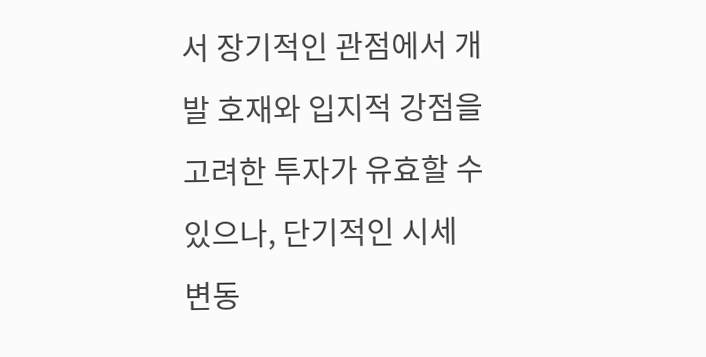서 장기적인 관점에서 개발 호재와 입지적 강점을 고려한 투자가 유효할 수 있으나, 단기적인 시세 변동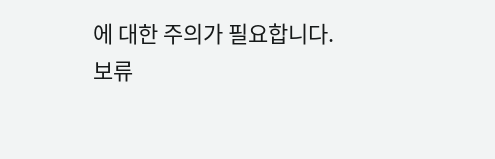에 대한 주의가 필요합니다.
보류